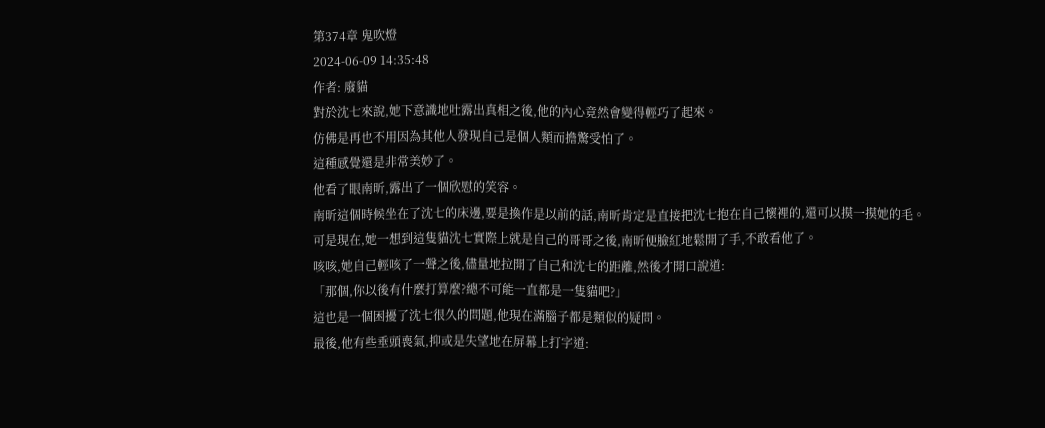第374章 鬼吹燈
2024-06-09 14:35:48
作者: 廢貓
對於沈七來說,她下意識地吐露出真相之後,他的內心竟然會變得輕巧了起來。
仿佛是再也不用因為其他人發現自己是個人類而擔驚受怕了。
這種感覺還是非常美妙了。
他看了眼南昕,露出了一個欣慰的笑容。
南昕這個時候坐在了沈七的床邊,要是換作是以前的話,南昕肯定是直接把沈七抱在自己懷裡的,還可以摸一摸她的毛。
可是現在,她一想到這隻貓沈七實際上就是自己的哥哥之後,南昕便臉紅地鬆開了手,不敢看他了。
咳咳,她自己輕咳了一聲之後,儘量地拉開了自己和沈七的距離,然後才開口說道:
「那個,你以後有什麼打算麼?總不可能一直都是一隻貓吧?」
這也是一個困擾了沈七很久的問題,他現在滿腦子都是類似的疑問。
最後,他有些垂頭喪氣,抑或是失望地在屏幕上打字道: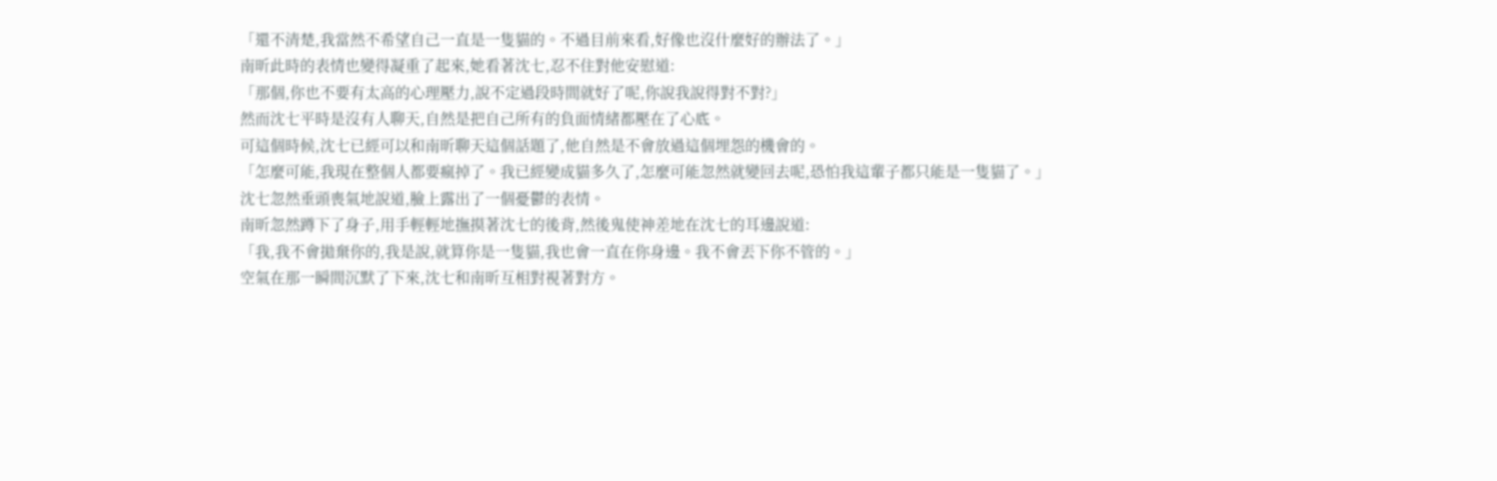「還不清楚,我當然不希望自己一直是一隻貓的。不過目前來看,好像也沒什麼好的辦法了。」
南昕此時的表情也變得凝重了起來,她看著沈七,忍不住對他安慰道:
「那個,你也不要有太高的心理壓力,說不定過段時間就好了呢,你說我說得對不對?」
然而沈七平時是沒有人聊天,自然是把自己所有的負面情緒都壓在了心底。
可這個時候,沈七已經可以和南昕聊天這個話題了,他自然是不會放過這個埋怨的機會的。
「怎麼可能,我現在整個人都要瘋掉了。我已經變成貓多久了,怎麼可能忽然就變回去呢,恐怕我這輩子都只能是一隻貓了。」
沈七忽然垂頭喪氣地說道,臉上露出了一個憂鬱的表情。
南昕忽然蹲下了身子,用手輕輕地撫摸著沈七的後背,然後鬼使神差地在沈七的耳邊說道:
「我,我不會拋棄你的,我是說,就算你是一隻貓,我也會一直在你身邊。我不會丟下你不管的。」
空氣在那一瞬間沉默了下來,沈七和南昕互相對視著對方。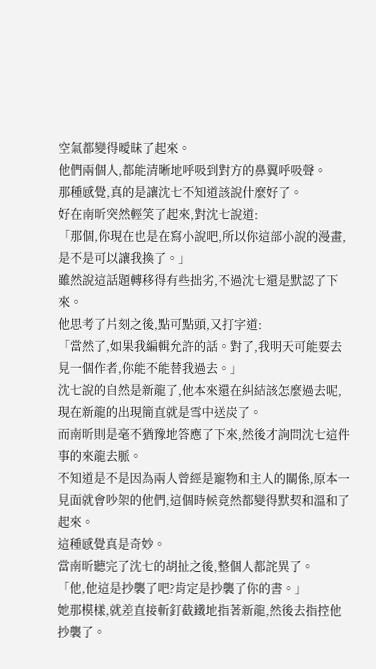空氣都變得曖昧了起來。
他們兩個人,都能清晰地呼吸到對方的鼻翼呼吸聲。
那種感覺,真的是讓沈七不知道該說什麼好了。
好在南昕突然輕笑了起來,對沈七說道:
「那個,你現在也是在寫小說吧,所以你這部小說的漫畫,是不是可以讓我換了。」
雖然說這話題轉移得有些拙劣,不過沈七還是默認了下來。
他思考了片刻之後,點可點頭,又打字道:
「當然了,如果我編輯允許的話。對了,我明天可能要去見一個作者,你能不能替我過去。」
沈七說的自然是新龍了,他本來還在糾結該怎麼過去呢,現在新龍的出現簡直就是雪中送炭了。
而南昕則是毫不猶豫地答應了下來,然後才詢問沈七這件事的來龍去脈。
不知道是不是因為兩人曾經是寵物和主人的關係,原本一見面就會吵架的他們,這個時候竟然都變得默契和溫和了起來。
這種感覺真是奇妙。
當南昕聽完了沈七的胡扯之後,整個人都詫異了。
「他,他這是抄襲了吧?肯定是抄襲了你的書。」
她那模樣,就差直接斬釘截鐵地指著新龍,然後去指控他抄襲了。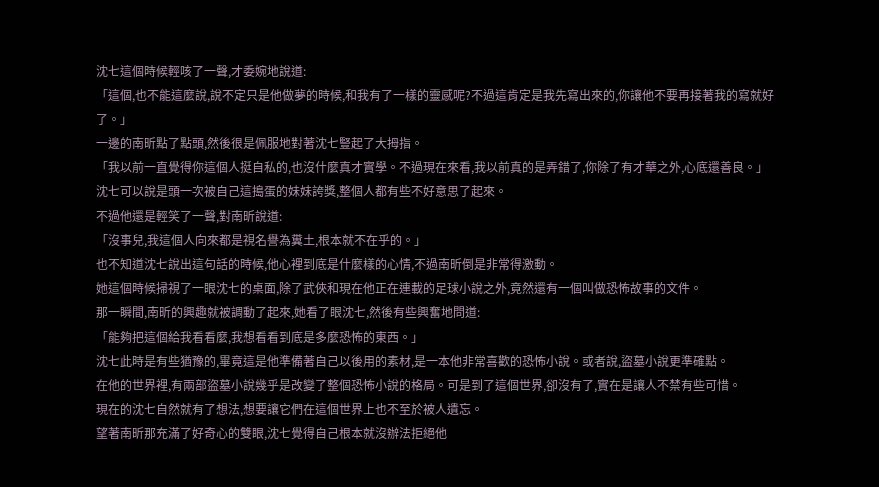沈七這個時候輕咳了一聲,才委婉地說道:
「這個,也不能這麼說,說不定只是他做夢的時候,和我有了一樣的靈感呢?不過這肯定是我先寫出來的,你讓他不要再接著我的寫就好了。」
一邊的南昕點了點頭,然後很是佩服地對著沈七豎起了大拇指。
「我以前一直覺得你這個人挺自私的,也沒什麼真才實學。不過現在來看,我以前真的是弄錯了,你除了有才華之外,心底還善良。」
沈七可以說是頭一次被自己這搗蛋的妹妹誇獎,整個人都有些不好意思了起來。
不過他還是輕笑了一聲,對南昕說道:
「沒事兒,我這個人向來都是視名譽為糞土,根本就不在乎的。」
也不知道沈七說出這句話的時候,他心裡到底是什麼樣的心情,不過南昕倒是非常得激動。
她這個時候掃視了一眼沈七的桌面,除了武俠和現在他正在連載的足球小說之外,竟然還有一個叫做恐怖故事的文件。
那一瞬間,南昕的興趣就被調動了起來,她看了眼沈七,然後有些興奮地問道:
「能夠把這個給我看看麼,我想看看到底是多麼恐怖的東西。」
沈七此時是有些猶豫的,畢竟這是他準備著自己以後用的素材,是一本他非常喜歡的恐怖小說。或者說,盜墓小說更準確點。
在他的世界裡,有兩部盜墓小說幾乎是改變了整個恐怖小說的格局。可是到了這個世界,卻沒有了,實在是讓人不禁有些可惜。
現在的沈七自然就有了想法,想要讓它們在這個世界上也不至於被人遺忘。
望著南昕那充滿了好奇心的雙眼,沈七覺得自己根本就沒辦法拒絕他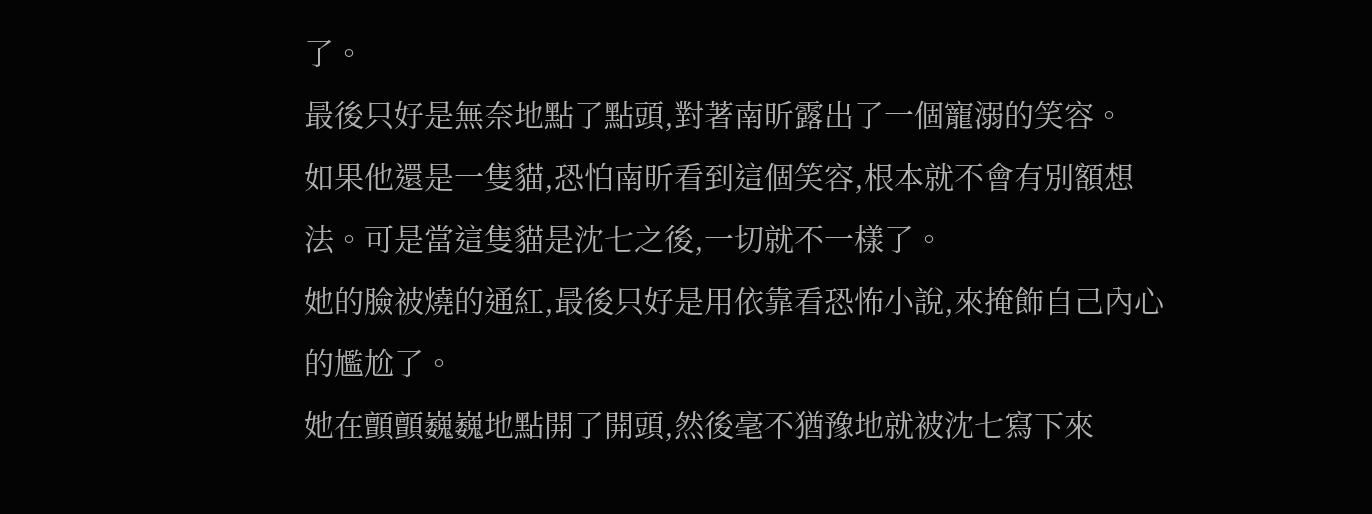了。
最後只好是無奈地點了點頭,對著南昕露出了一個寵溺的笑容。
如果他還是一隻貓,恐怕南昕看到這個笑容,根本就不會有別額想法。可是當這隻貓是沈七之後,一切就不一樣了。
她的臉被燒的通紅,最後只好是用依靠看恐怖小說,來掩飾自己內心的尷尬了。
她在顫顫巍巍地點開了開頭,然後毫不猶豫地就被沈七寫下來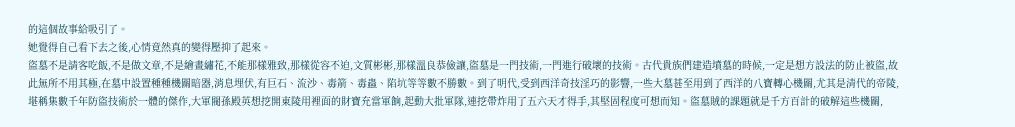的這個故事給吸引了。
她覺得自己看下去之後,心情竟然真的變得壓抑了起來。
盜墓不是請客吃飯,不是做文章,不是繪畫繡花,不能那樣雅致,那樣從容不迫,文質彬彬,那樣溫良恭儉讓,盜墓是一門技術,一門進行破壞的技術。古代貴族們建造墳墓的時候,一定是想方設法的防止被盜,故此無所不用其極,在墓中設置種種機關暗器,消息埋伏,有巨石、流沙、毒箭、毒蟲、陷坑等等數不勝數。到了明代,受到西洋奇技淫巧的影響,一些大墓甚至用到了西洋的八寶轉心機關,尤其是清代的帝陵,堪稱集數千年防盜技術於一體的傑作,大軍閥孫殿英想挖開東陵用裡面的財寶充當軍餉,起動大批軍隊,連挖帶炸用了五六天才得手,其堅固程度可想而知。盜墓賊的課題就是千方百計的破解這些機關,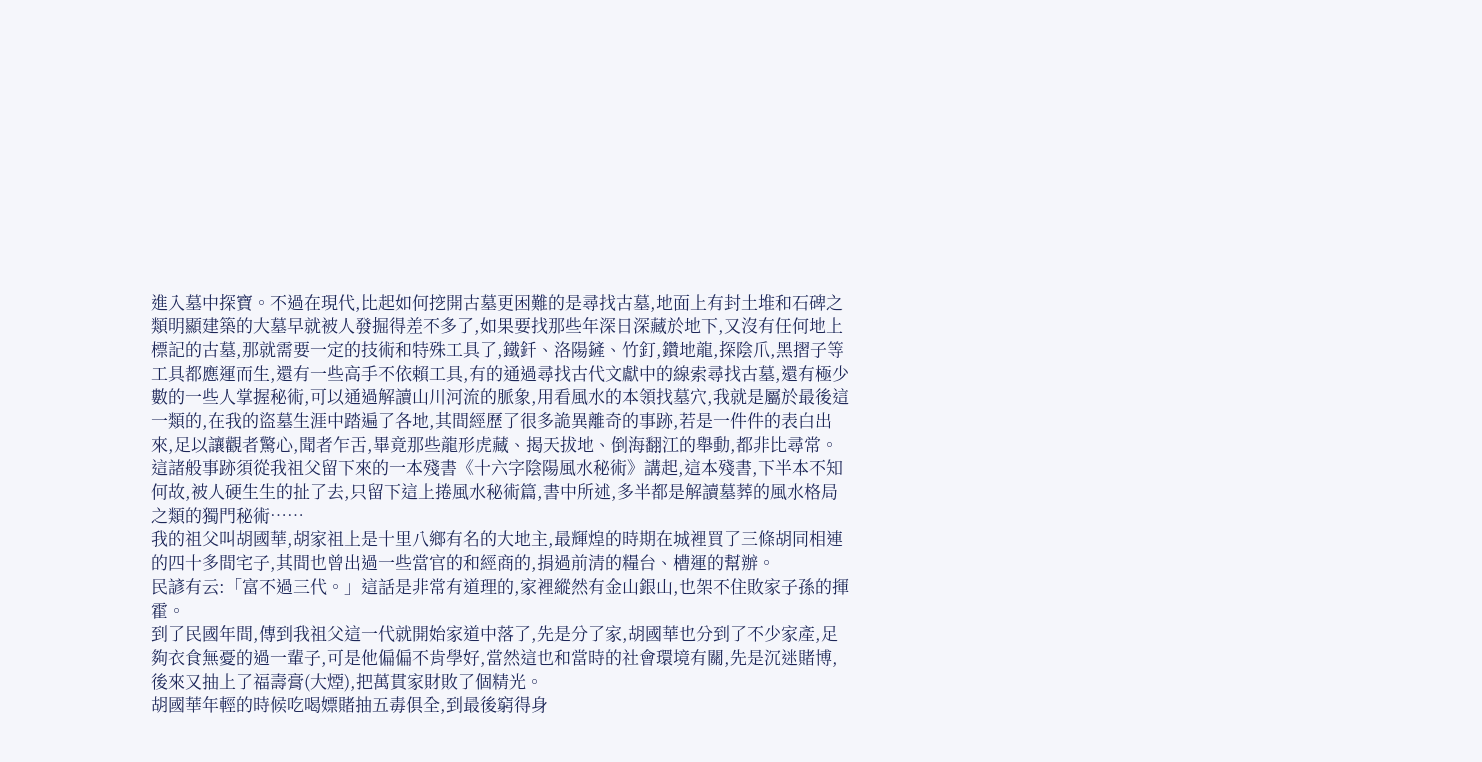進入墓中探寶。不過在現代,比起如何挖開古墓更困難的是尋找古墓,地面上有封土堆和石碑之類明顯建築的大墓早就被人發掘得差不多了,如果要找那些年深日深藏於地下,又沒有任何地上標記的古墓,那就需要一定的技術和特殊工具了,鐵釺、洛陽鏟、竹釘,鑽地龍,探陰爪,黑摺子等工具都應運而生,還有一些高手不依賴工具,有的通過尋找古代文獻中的線索尋找古墓,還有極少數的一些人掌握秘術,可以通過解讀山川河流的脈象,用看風水的本領找墓穴,我就是屬於最後這一類的,在我的盜墓生涯中踏遍了各地,其間經歷了很多詭異離奇的事跡,若是一件件的表白出來,足以讓觀者驚心,聞者乍舌,畢竟那些龍形虎藏、揭天拔地、倒海翻江的舉動,都非比尋常。
這諸般事跡須從我祖父留下來的一本殘書《十六字陰陽風水秘術》講起,這本殘書,下半本不知何故,被人硬生生的扯了去,只留下這上捲風水秘術篇,書中所述,多半都是解讀墓葬的風水格局之類的獨門秘術……
我的祖父叫胡國華,胡家祖上是十里八鄉有名的大地主,最輝煌的時期在城裡買了三條胡同相連的四十多間宅子,其間也曾出過一些當官的和經商的,捐過前清的糧台、槽運的幫辦。
民諺有云:「富不過三代。」這話是非常有道理的,家裡縱然有金山銀山,也架不住敗家子孫的揮霍。
到了民國年間,傳到我祖父這一代就開始家道中落了,先是分了家,胡國華也分到了不少家產,足夠衣食無憂的過一輩子,可是他偏偏不肯學好,當然這也和當時的社會環境有關,先是沉迷賭博,後來又抽上了福壽膏(大煙),把萬貫家財敗了個精光。
胡國華年輕的時候吃喝嫖賭抽五毒俱全,到最後窮得身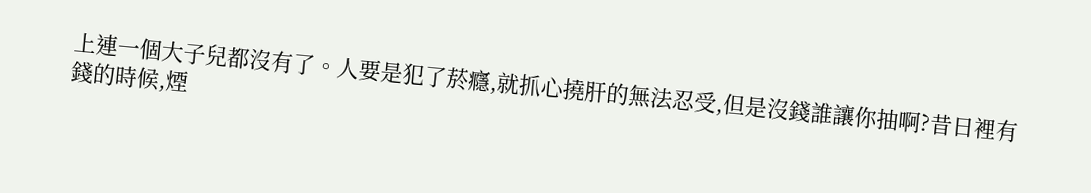上連一個大子兒都沒有了。人要是犯了菸癮,就抓心撓肝的無法忍受,但是沒錢誰讓你抽啊?昔日裡有錢的時候,煙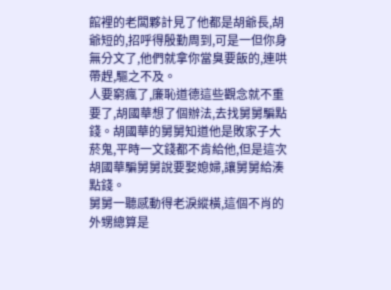館裡的老闆夥計見了他都是胡爺長,胡爺短的,招呼得殷勤周到,可是一但你身無分文了,他們就拿你當臭要飯的,連哄帶趕,驅之不及。
人要窮瘋了,廉恥道德這些觀念就不重要了,胡國華想了個辦法,去找舅舅騙點錢。胡國華的舅舅知道他是敗家子大菸鬼,平時一文錢都不肯給他,但是這次胡國華騙舅舅說要娶媳婦,讓舅舅給湊點錢。
舅舅一聽感動得老淚縱橫,這個不肖的外甥總算是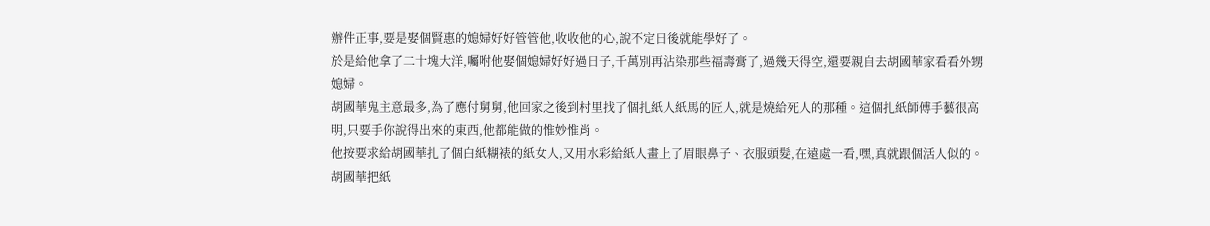辦件正事,要是娶個賢惠的媳婦好好管管他,收收他的心,說不定日後就能學好了。
於是給他拿了二十塊大洋,囑咐他娶個媳婦好好過日子,千萬別再沾染那些福壽膏了,過幾天得空,還要親自去胡國華家看看外甥媳婦。
胡國華鬼主意最多,為了應付舅舅,他回家之後到村里找了個扎紙人紙馬的匠人,就是燒給死人的那種。這個扎紙師傅手藝很高明,只要手你說得出來的東西,他都能做的惟妙惟肖。
他按要求給胡國華扎了個白紙糊裱的紙女人,又用水彩給紙人畫上了眉眼鼻子、衣服頭髮,在遠處一看,嘿,真就跟個活人似的。
胡國華把紙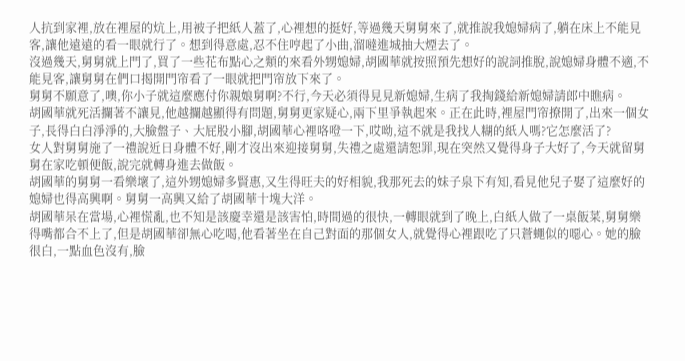人抗到家裡,放在裡屋的炕上,用被子把紙人蓋了,心裡想的挺好,等過幾天舅舅來了,就推說我媳婦病了,躺在床上不能見客,讓他遠遠的看一眼就行了。想到得意處,忍不住哼起了小曲,溜噠進城抽大煙去了。
沒過幾天,舅舅就上門了,買了一些花布點心之類的來看外甥媳婦,胡國華就按照預先想好的說詞推脫,說媳婦身體不適,不能見客,讓舅舅在們口揭開門帘看了一眼就把門帘放下來了。
舅舅不願意了,噢,你小子就這麼應付你親娘舅啊?不行,今天必須得見見新媳婦,生病了我掏錢給新媳婦請郎中瞧病。
胡國華就死活攔著不讓見,他越攔越顯得有問題,舅舅更家疑心,兩下里爭執起來。正在此時,裡屋門帘撩開了,出來一個女子,長得白白淨淨的,大臉盤子、大屁股小腳,胡國華心裡咯噔一下,哎呦,這不就是我找人糊的紙人嗎?它怎麼活了?
女人對舅舅施了一禮說近日身體不好,剛才沒出來迎接舅舅,失禮之處還請恕罪,現在突然又覺得身子大好了,今天就留舅舅在家吃頓便飯,說完就轉身進去做飯。
胡國華的舅舅一看樂壞了,這外甥媳婦多賢惠,又生得旺夫的好相貌,我那死去的妹子泉下有知,看見他兒子娶了這麼好的媳婦也得高興啊。舅舅一高興又給了胡國華十塊大洋。
胡國華呆在當場,心裡慌亂,也不知是該慶幸還是該害怕,時間過的很快,一轉眼就到了晚上,白紙人做了一桌飯菜,舅舅樂得嘴都合不上了,但是胡國華卻無心吃喝,他看著坐在自己對面的那個女人,就覺得心裡跟吃了只蒼蠅似的噁心。她的臉很白,一點血色沒有,臉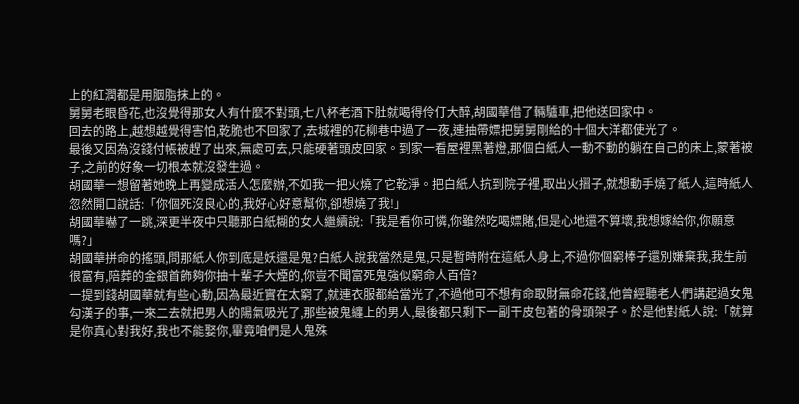上的紅潤都是用胭脂抹上的。
舅舅老眼昏花,也沒覺得那女人有什麼不對頭,七八杯老酒下肚就喝得伶仃大醉,胡國華借了輛驢車,把他送回家中。
回去的路上,越想越覺得害怕,乾脆也不回家了,去城裡的花柳巷中過了一夜,連抽帶嫖把舅舅剛給的十個大洋都使光了。
最後又因為沒錢付帳被趕了出來,無處可去,只能硬著頭皮回家。到家一看屋裡黑著燈,那個白紙人一動不動的躺在自己的床上,蒙著被子,之前的好象一切根本就沒發生過。
胡國華一想留著她晚上再變成活人怎麼辦,不如我一把火燒了它乾淨。把白紙人抗到院子裡,取出火摺子,就想動手燒了紙人,這時紙人忽然開口說話:「你個死沒良心的,我好心好意幫你,卻想燒了我!」
胡國華嚇了一跳,深更半夜中只聽那白紙糊的女人繼續說:「我是看你可憐,你雖然吃喝嫖賭,但是心地還不算壞,我想嫁給你,你願意嗎?」
胡國華拼命的搖頭,問那紙人你到底是妖還是鬼?白紙人說我當然是鬼,只是暫時附在這紙人身上,不過你個窮棒子還別嫌棄我,我生前很富有,陪葬的金銀首飾夠你抽十輩子大煙的,你豈不聞富死鬼強似窮命人百倍?
一提到錢胡國華就有些心動,因為最近實在太窮了,就連衣服都給當光了,不過他可不想有命取財無命花錢,他曾經聽老人們講起過女鬼勾漢子的事,一來二去就把男人的陽氣吸光了,那些被鬼纏上的男人,最後都只剩下一副干皮包著的骨頭架子。於是他對紙人說:「就算是你真心對我好,我也不能娶你,畢竟咱們是人鬼殊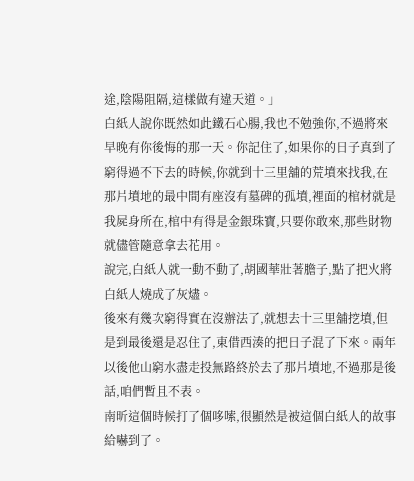途,陰陽阻隔,這樣做有違天道。」
白紙人說你既然如此鐵石心腸,我也不勉強你,不過將來早晚有你後悔的那一天。你記住了,如果你的日子真到了窮得過不下去的時候,你就到十三里舖的荒墳來找我,在那片墳地的最中間有座沒有墓碑的孤墳,裡面的棺材就是我屍身所在,棺中有得是金銀珠寶,只要你敢來,那些財物就儘管隨意拿去花用。
說完,白紙人就一動不動了,胡國華壯著膽子,點了把火將白紙人燒成了灰燼。
後來有幾次窮得實在沒辦法了,就想去十三里舖挖墳,但是到最後還是忍住了,東借西湊的把日子混了下來。兩年以後他山窮水盡走投無路終於去了那片墳地,不過那是後話,咱們暫且不表。
南昕這個時候打了個哆嗦,很顯然是被這個白紙人的故事給嚇到了。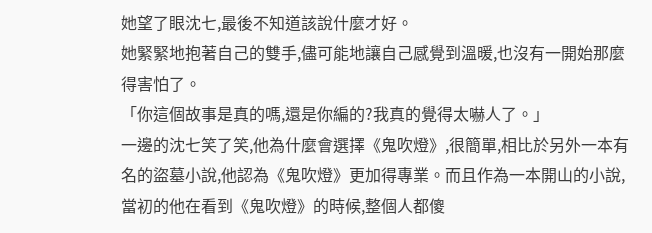她望了眼沈七,最後不知道該說什麼才好。
她緊緊地抱著自己的雙手,儘可能地讓自己感覺到溫暖,也沒有一開始那麼得害怕了。
「你這個故事是真的嗎,還是你編的?我真的覺得太嚇人了。」
一邊的沈七笑了笑,他為什麼會選擇《鬼吹燈》,很簡單,相比於另外一本有名的盜墓小說,他認為《鬼吹燈》更加得專業。而且作為一本開山的小說,當初的他在看到《鬼吹燈》的時候,整個人都傻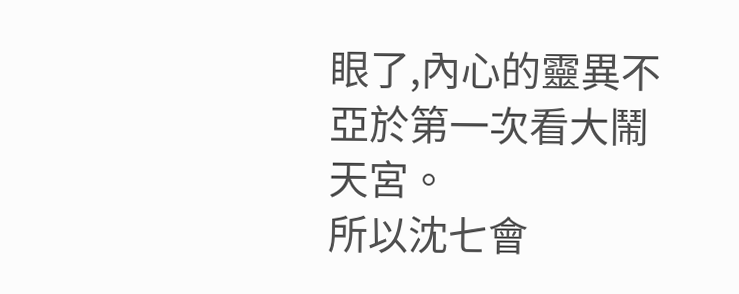眼了,內心的靈異不亞於第一次看大鬧天宮。
所以沈七會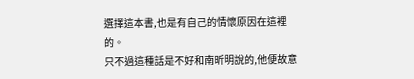選擇這本書,也是有自己的情懷原因在這裡的。
只不過這種話是不好和南昕明說的,他便故意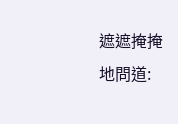遮遮掩掩地問道: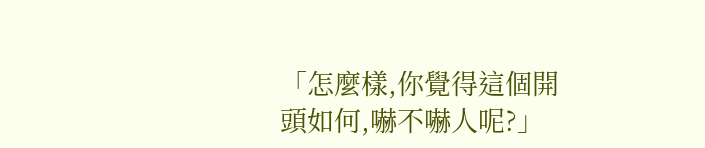「怎麼樣,你覺得這個開頭如何,嚇不嚇人呢?」